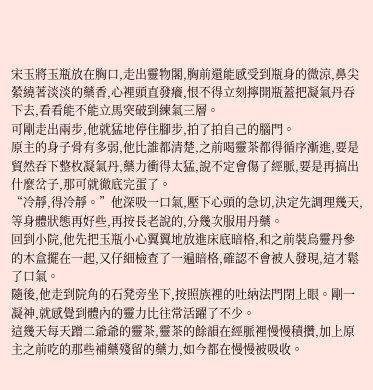宋玉將玉瓶放在胸口,走出靈物閣,胸前還能感受到瓶身的微涼,鼻尖縈繞著淡淡的藥香,心裡頭直發癢,恨不得立刻擰開瓶蓋把凝氣丹吞下去,看看能不能立馬突破到練氣三層。
可剛走出兩步,他就猛地停住腳步,拍了拍自己的腦門。
原主的身子骨有多弱,他比誰都清楚,之前喝靈茶都得循序漸進,要是貿然吞下整枚凝氣丹,藥力衝得太猛,說不定會傷了經脈,要是再搞出什麼岔子,那可就徹底完蛋了。
“冷靜,得冷靜。”他深吸一口氣,壓下心頭的急切,決定先調理幾天,等身體狀態再好些,再按長老說的,分幾次服用丹藥。
回到小院,他先把玉瓶小心翼翼地放進床底暗格,和之前裝烏靈丹參的木盒擺在一起,又仔細檢查了一遍暗格,確認不會被人發現,這才鬆了口氣。
隨後,他走到院角的石凳旁坐下,按照族裡的吐納法門閉上眼。剛一凝神,就感覺到體內的靈力比往常活躍了不少。
這幾天每天蹭二爺爺的靈茶,靈茶的餘韻在經脈裡慢慢積攢,加上原主之前吃的那些補藥殘留的藥力,如今都在慢慢被吸收。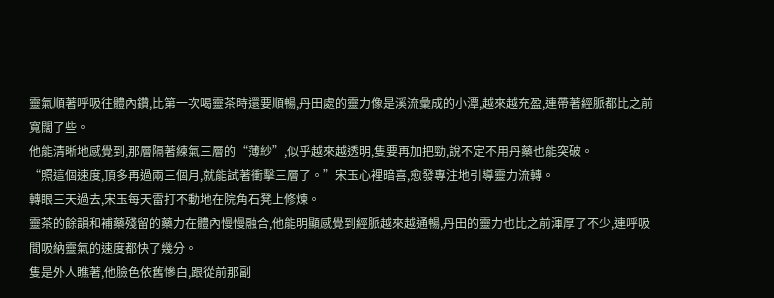靈氣順著呼吸往體內鑽,比第一次喝靈茶時還要順暢,丹田處的靈力像是溪流彙成的小潭,越來越充盈,連帶著經脈都比之前寬闊了些。
他能清晰地感覺到,那層隔著練氣三層的“薄紗”,似乎越來越透明,隻要再加把勁,說不定不用丹藥也能突破。
“照這個速度,頂多再過兩三個月,就能試著衝擊三層了。”宋玉心裡暗喜,愈發專注地引導靈力流轉。
轉眼三天過去,宋玉每天雷打不動地在院角石凳上修煉。
靈茶的餘韻和補藥殘留的藥力在體內慢慢融合,他能明顯感覺到經脈越來越通暢,丹田的靈力也比之前渾厚了不少,連呼吸間吸納靈氣的速度都快了幾分。
隻是外人瞧著,他臉色依舊慘白,跟從前那副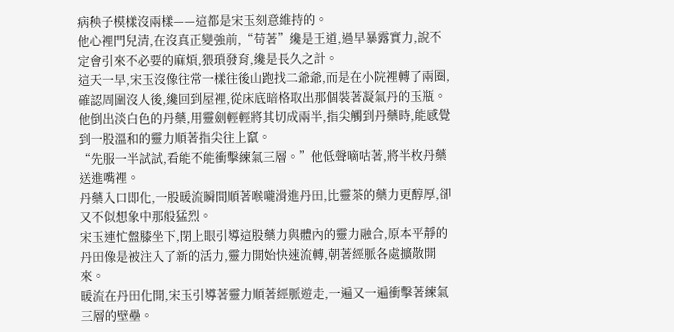病秧子模樣沒兩樣——這都是宋玉刻意維持的。
他心裡門兒清,在沒真正變強前,“苟著”纔是王道,過早暴露實力,說不定會引來不必要的麻煩,猥瑣發育,纔是長久之計。
這天一早,宋玉沒像往常一樣往後山跑找二爺爺,而是在小院裡轉了兩圈,確認周圍沒人後,纔回到屋裡,從床底暗格取出那個裝著凝氣丹的玉瓶。
他倒出淡白色的丹藥,用靈劍輕輕將其切成兩半,指尖觸到丹藥時,能感覺到一股溫和的靈力順著指尖往上竄。
“先服一半試試,看能不能衝擊練氣三層。”他低聲嘀咕著,將半枚丹藥送進嘴裡。
丹藥入口即化,一股暖流瞬間順著喉嚨滑進丹田,比靈茶的藥力更醇厚,卻又不似想象中那般猛烈。
宋玉連忙盤膝坐下,閉上眼引導這股藥力與體內的靈力融合,原本平靜的丹田像是被注入了新的活力,靈力開始快速流轉,朝著經脈各處擴散開來。
暖流在丹田化開,宋玉引導著靈力順著經脈遊走,一遍又一遍衝擊著練氣三層的壁壘。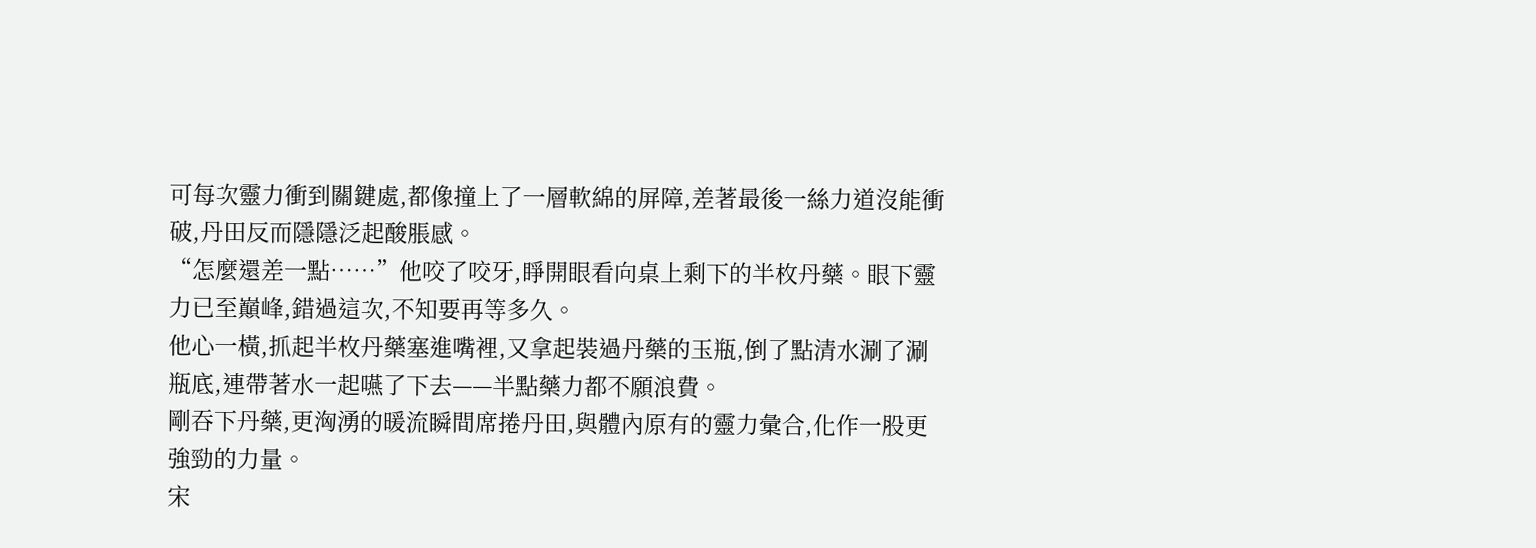可每次靈力衝到關鍵處,都像撞上了一層軟綿的屏障,差著最後一絲力道沒能衝破,丹田反而隱隱泛起酸脹感。
“怎麼還差一點……”他咬了咬牙,睜開眼看向桌上剩下的半枚丹藥。眼下靈力已至巔峰,錯過這次,不知要再等多久。
他心一橫,抓起半枚丹藥塞進嘴裡,又拿起裝過丹藥的玉瓶,倒了點清水涮了涮瓶底,連帶著水一起嚥了下去——半點藥力都不願浪費。
剛吞下丹藥,更洶湧的暖流瞬間席捲丹田,與體內原有的靈力彙合,化作一股更強勁的力量。
宋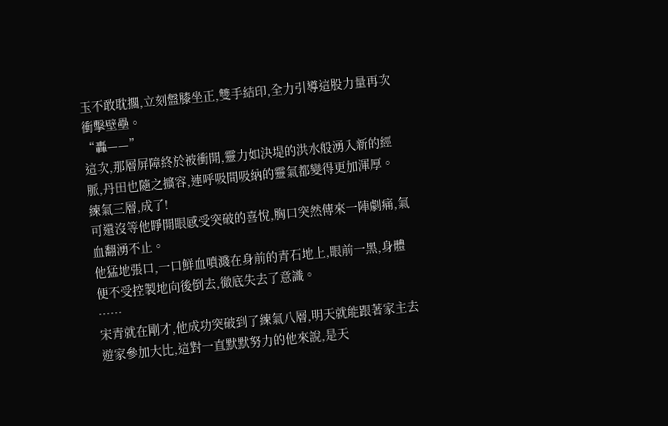玉不敢耽擱,立刻盤膝坐正,雙手結印,全力引導這股力量再次衝擊壁壘。
“轟——”
這次,那層屏障終於被衝開,靈力如決堤的洪水般湧入新的經脈,丹田也隨之擴容,連呼吸間吸納的靈氣都變得更加渾厚。
練氣三層,成了!
可還沒等他睜開眼感受突破的喜悅,胸口突然傳來一陣劇痛,氣血翻湧不止。
他猛地張口,一口鮮血噴濺在身前的青石地上,眼前一黑,身體便不受控製地向後倒去,徹底失去了意識。
……
宋青就在剛才,他成功突破到了練氣八層,明天就能跟著家主去遊家參加大比,這對一直默默努力的他來說,是天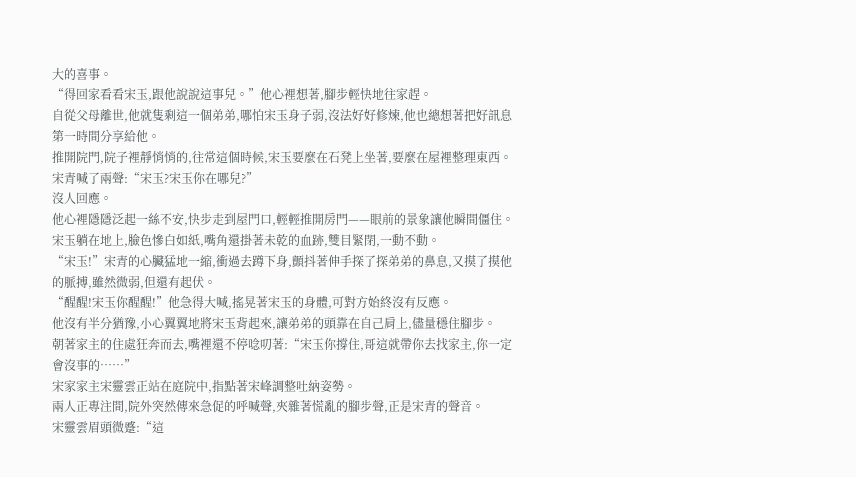大的喜事。
“得回家看看宋玉,跟他說說這事兒。”他心裡想著,腳步輕快地往家趕。
自從父母離世,他就隻剩這一個弟弟,哪怕宋玉身子弱,沒法好好修煉,他也總想著把好訊息第一時間分享給他。
推開院門,院子裡靜悄悄的,往常這個時候,宋玉要麼在石凳上坐著,要麼在屋裡整理東西。宋青喊了兩聲:“宋玉?宋玉你在哪兒?”
沒人回應。
他心裡隱隱泛起一絲不安,快步走到屋門口,輕輕推開房門——眼前的景象讓他瞬間僵住。
宋玉躺在地上,臉色慘白如紙,嘴角還掛著未乾的血跡,雙目緊閉,一動不動。
“宋玉!”宋青的心臟猛地一縮,衝過去蹲下身,顫抖著伸手探了探弟弟的鼻息,又摸了摸他的脈搏,雖然微弱,但還有起伏。
“醒醒!宋玉你醒醒!”他急得大喊,搖晃著宋玉的身體,可對方始終沒有反應。
他沒有半分猶豫,小心翼翼地將宋玉背起來,讓弟弟的頭靠在自己肩上,儘量穩住腳步。
朝著家主的住處狂奔而去,嘴裡還不停唸叨著:“宋玉你撐住,哥這就帶你去找家主,你一定會沒事的……”
宋家家主宋靈雲正站在庭院中,指點著宋峰調整吐納姿勢。
兩人正專注間,院外突然傳來急促的呼喊聲,夾雜著慌亂的腳步聲,正是宋青的聲音。
宋靈雲眉頭微蹙:“這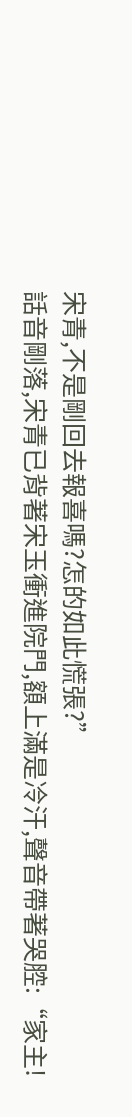宋青,不是剛回去報喜嗎?怎的如此慌張?”
話音剛落,宋青已背著宋玉衝進院門,額上滿是冷汗,聲音帶著哭腔:“家主!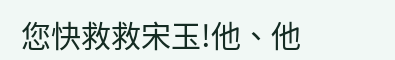您快救救宋玉!他、他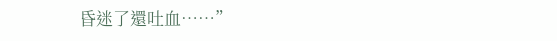昏迷了還吐血……”